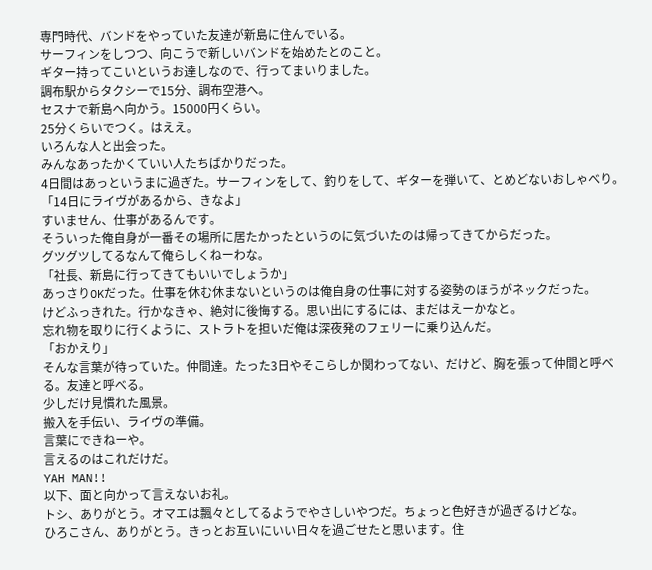専門時代、バンドをやっていた友達が新島に住んでいる。
サーフィンをしつつ、向こうで新しいバンドを始めたとのこと。
ギター持ってこいというお達しなので、行ってまいりました。
調布駅からタクシーで15分、調布空港へ。
セスナで新島へ向かう。15000円くらい。
25分くらいでつく。はええ。
いろんな人と出会った。
みんなあったかくていい人たちばかりだった。
4日間はあっというまに過ぎた。サーフィンをして、釣りをして、ギターを弾いて、とめどないおしゃべり。
「14日にライヴがあるから、きなよ」
すいません、仕事があるんです。
そういった俺自身が一番その場所に居たかったというのに気づいたのは帰ってきてからだった。
グツグツしてるなんて俺らしくねーわな。
「社長、新島に行ってきてもいいでしょうか」
あっさりOKだった。仕事を休む休まないというのは俺自身の仕事に対する姿勢のほうがネックだった。
けどふっきれた。行かなきゃ、絶対に後悔する。思い出にするには、まだはえーかなと。
忘れ物を取りに行くように、ストラトを担いだ俺は深夜発のフェリーに乗り込んだ。
「おかえり」
そんな言葉が待っていた。仲間達。たった3日やそこらしか関わってない、だけど、胸を張って仲間と呼べる。友達と呼べる。
少しだけ見慣れた風景。
搬入を手伝い、ライヴの準備。
言葉にできねーや。
言えるのはこれだけだ。
YAH MAN!!
以下、面と向かって言えないお礼。
トシ、ありがとう。オマエは飄々としてるようでやさしいやつだ。ちょっと色好きが過ぎるけどな。
ひろこさん、ありがとう。きっとお互いにいい日々を過ごせたと思います。住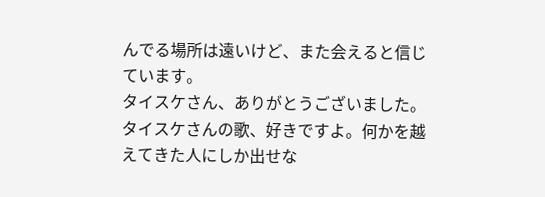んでる場所は遠いけど、また会えると信じています。
タイスケさん、ありがとうございました。タイスケさんの歌、好きですよ。何かを越えてきた人にしか出せな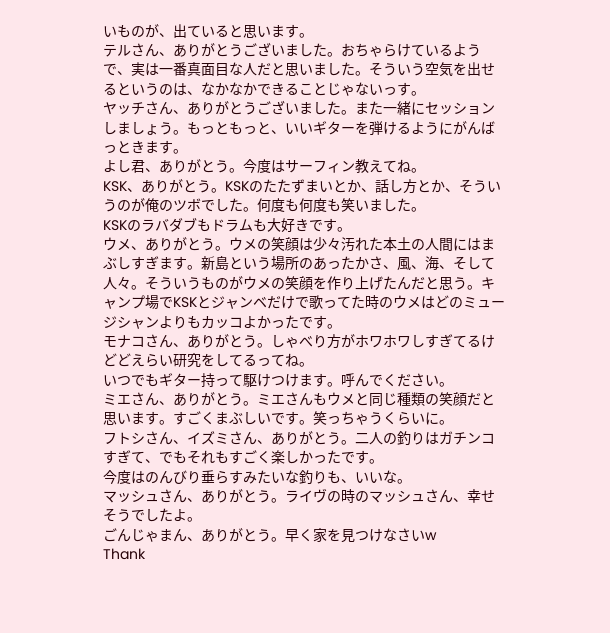いものが、出ていると思います。
テルさん、ありがとうございました。おちゃらけているようで、実は一番真面目な人だと思いました。そういう空気を出せるというのは、なかなかできることじゃないっす。
ヤッチさん、ありがとうございました。また一緒にセッションしましょう。もっともっと、いいギターを弾けるようにがんばっときます。
よし君、ありがとう。今度はサーフィン教えてね。
KSK、ありがとう。KSKのたたずまいとか、話し方とか、そういうのが俺のツボでした。何度も何度も笑いました。
KSKのラバダブもドラムも大好きです。
ウメ、ありがとう。ウメの笑顔は少々汚れた本土の人間にはまぶしすぎます。新島という場所のあったかさ、風、海、そして人々。そういうものがウメの笑顔を作り上げたんだと思う。キャンプ場でKSKとジャンベだけで歌ってた時のウメはどのミュージシャンよりもカッコよかったです。
モナコさん、ありがとう。しゃべり方がホワホワしすぎてるけどどえらい研究をしてるってね。
いつでもギター持って駆けつけます。呼んでください。
ミエさん、ありがとう。ミエさんもウメと同じ種類の笑顔だと思います。すごくまぶしいです。笑っちゃうくらいに。
フトシさん、イズミさん、ありがとう。二人の釣りはガチンコすぎて、でもそれもすごく楽しかったです。
今度はのんびり垂らすみたいな釣りも、いいな。
マッシュさん、ありがとう。ライヴの時のマッシュさん、幸せそうでしたよ。
ごんじゃまん、ありがとう。早く家を見つけなさいw
Thank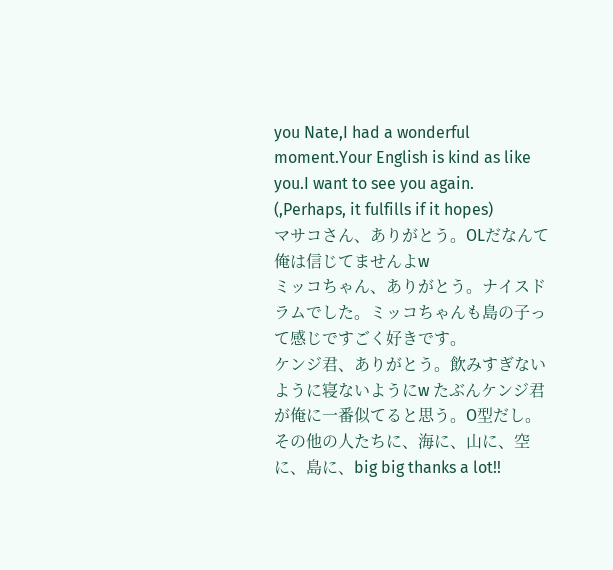you Nate,I had a wonderful moment.Your English is kind as like you.I want to see you again.
(,Perhaps, it fulfills if it hopes)
マサコさん、ありがとう。OLだなんて俺は信じてませんよw
ミッコちゃん、ありがとう。ナイスドラムでした。ミッコちゃんも島の子って感じですごく好きです。
ケンジ君、ありがとう。飲みすぎないように寝ないようにw たぶんケンジ君が俺に一番似てると思う。O型だし。
その他の人たちに、海に、山に、空に、島に、big big thanks a lot!!